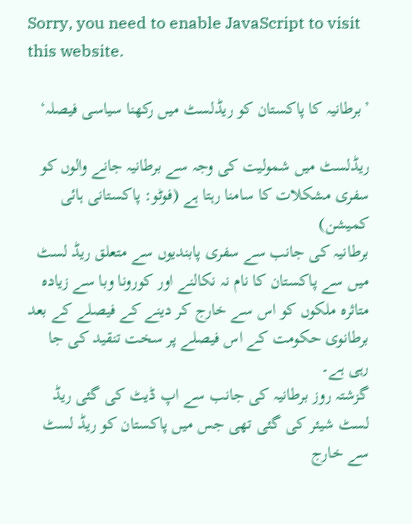Sorry, you need to enable JavaScript to visit this website.

’برطانیہ کا پاکستان کو ریڈلسٹ میں رکھنا سیاسی فیصلہ‘

ریڈلسٹ میں شمولیت کی وجہ سے برطانیہ جانے والوں کو سفری مشکلات کا سامنا رہتا ہے (فوٹو: پاکستانی ہائی کمیشن)
برطانیہ کی جانب سے سفری پابندیوں سے متعلق ریڈ لسٹ میں سے پاکستان کا نام نہ نکالنے اور کورونا وبا سے زیادہ متاثرہ ملکوں کو اس سے خارج کر دینے کے فیصلے کے بعد برطانوی حکومت کے اس فیصلے پر سخت تنقید کی جا رہی ہے۔
گزشتہ روز برطانیہ کی جانب سے اپ ڈیٹ کی گئی ریڈ لسٹ شیئر کی گئی تھی جس میں پاکستان کو ریڈ لسٹ سے خارج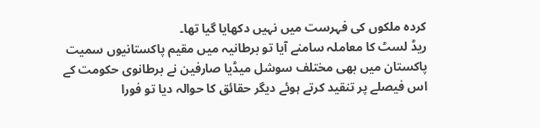کردہ ملکوں کی فہرست میں نہیں دکھایا گیا تھا۔
ریڈ لسٹ کا معاملہ سامنے آیا تو برطانیہ میں مقیم پاکستانیوں سمیت پاکستان میں بھی مختلف سوشل میڈیا صارفین نے برطانوی حکومت کے اس فیصلے پر تنقید کرتے ہوئے دیگر حقائق کا حوالہ دیا تو فورا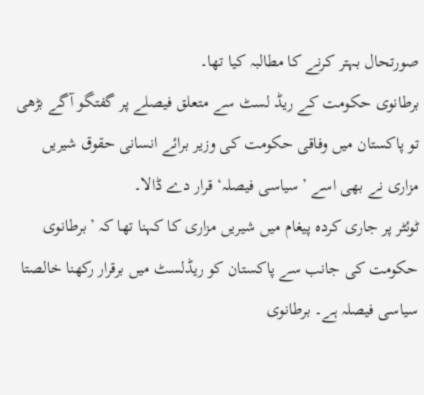صورتحال بہتر کرنے کا مطالبہ کیا تھا۔
برطانوی حکومت کے ریڈ لسٹ سے متعلق فیصلے پر گفتگو آگے بڑھی تو پاکستان میں وفاقی حکومت کی وزیر برائے انسانی حقوق شیریں مزاری نے بھی اسے ’سیاسی فیصلہ‘ قرار دے ڈالا۔
ٹوئٹر پر جاری کردہ پیغام میں شیریں مزاری کا کہنا تھا کہ ’برطانوی حکومت کی جانب سے پاکستان کو ریڈلسٹ میں برقرار رکھنا خالصتا سیاسی فیصلہ ہے۔ برطانوی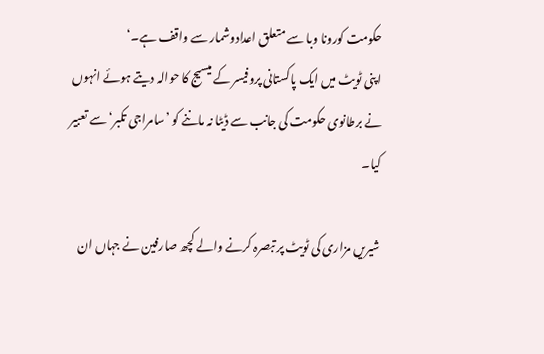حکومت کورونا وبا سے متعلق اعدادوشمار سے واقف ہے۔‘
اپنی ٹویٹ میں ایک پاکستانی پروفیسر کے میسیج کا حوالہ دیتے ہوئے انہوں نے برطانوی حکومت کی جانب سے ڈیٹا نہ ماننے کو ’سامراجی تکبر‘ سے تعبیر کیا۔

شیریں مزاری کی ٹویٹ پر تبصرہ کرنے والے کچھ صارفین نے جہاں ان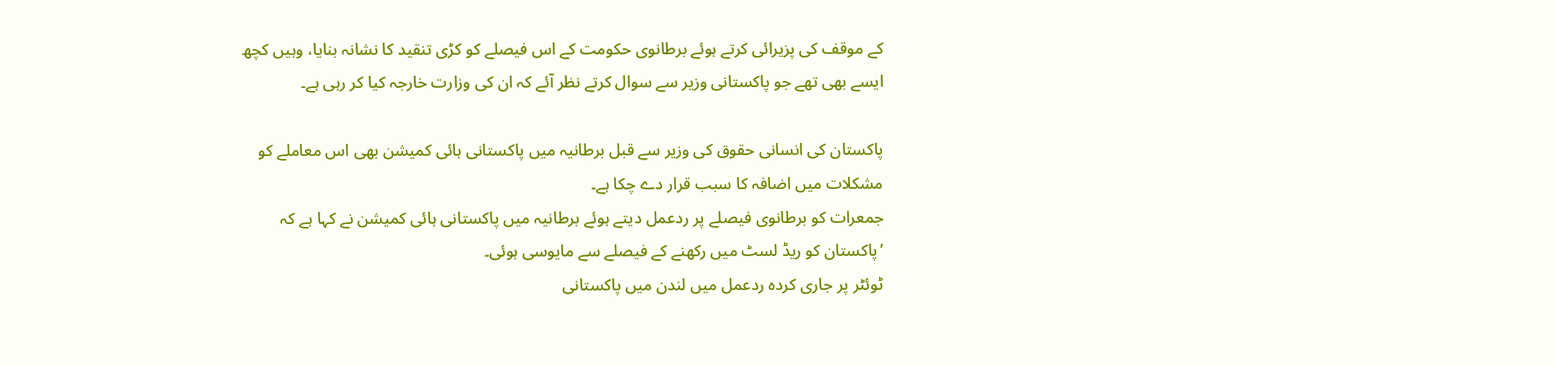کے موقف کی پزیرائی کرتے ہوئے برطانوی حکومت کے اس فیصلے کو کڑی تنقید کا نشانہ بنایا، وہیں کچھ ایسے بھی تھے جو پاکستانی وزیر سے سوال کرتے نظر آئے کہ ان کی وزارت خارجہ کیا کر رہی ہے۔

پاکستان کی انسانی حقوق کی وزیر سے قبل برطانیہ میں پاکستانی ہائی کمیشن بھی اس معاملے کو مشکلات میں اضافہ کا سبب قرار دے چکا ہے۔
جمعرات کو برطانوی فیصلے پر ردعمل دیتے ہوئے برطانیہ میں پاکستانی ہائی کمیشن نے کہا ہے کہ ’پاکستان کو ریڈ لسٹ میں رکھنے کے فیصلے سے مایوسی ہوئی۔
ٹوئٹر پر جاری کردہ ردعمل میں لندن میں پاکستانی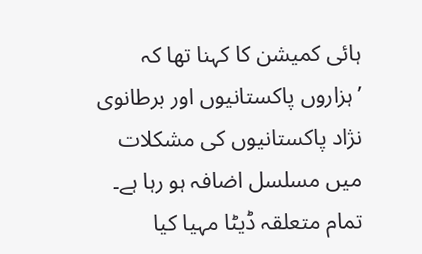ہائی کمیشن کا کہنا تھا کہ ’ہزاروں پاکستانیوں اور برطانوی نژاد پاکستانیوں کی مشکلات میں مسلسل اضافہ ہو رہا ہے۔ تمام متعلقہ ڈیٹا مہیا کیا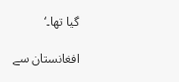گیا تھا۔‘

افغانستان سے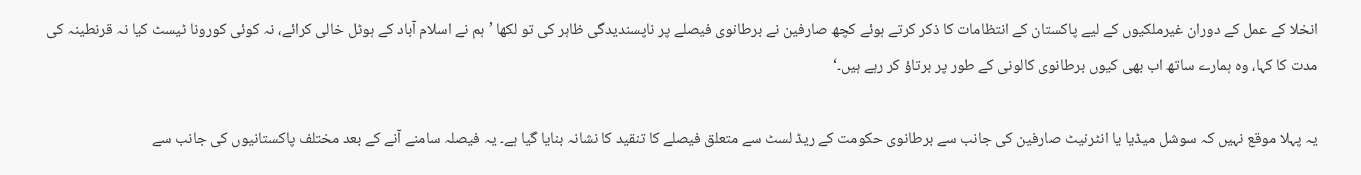انخلا کے عمل کے دوران غیرملکیوں کے لیے پاکستان کے انتظامات کا ذکر کرتے ہوئے کچھ صارفین نے برطانوی فیصلے پر ناپسندیدگی ظاہر کی تو لکھا ’ہم نے اسلام آباد کے ہوٹل خالی کرائے، نہ کوئی کورونا ٹیسٹ کیا نہ قرنطینہ کی مدت کا کہا، وہ ہمارے ساتھ اب بھی کیوں برطانوی کالونی کے طور پر برتاؤ کر رہے ہیں۔‘

یہ پہلا موقع نہیں کہ سوشل میڈیا یا انٹرنیٹ صارفین کی جانب سے برطانوی حکومت کے ریڈ لسٹ سے متعلق فیصلے کا تنقید کا نشانہ بنایا گیا ہے۔ یہ فیصلہ سامنے آنے کے بعد مختلف پاکستانیوں کی جانب سے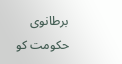برطانوی حکومت کو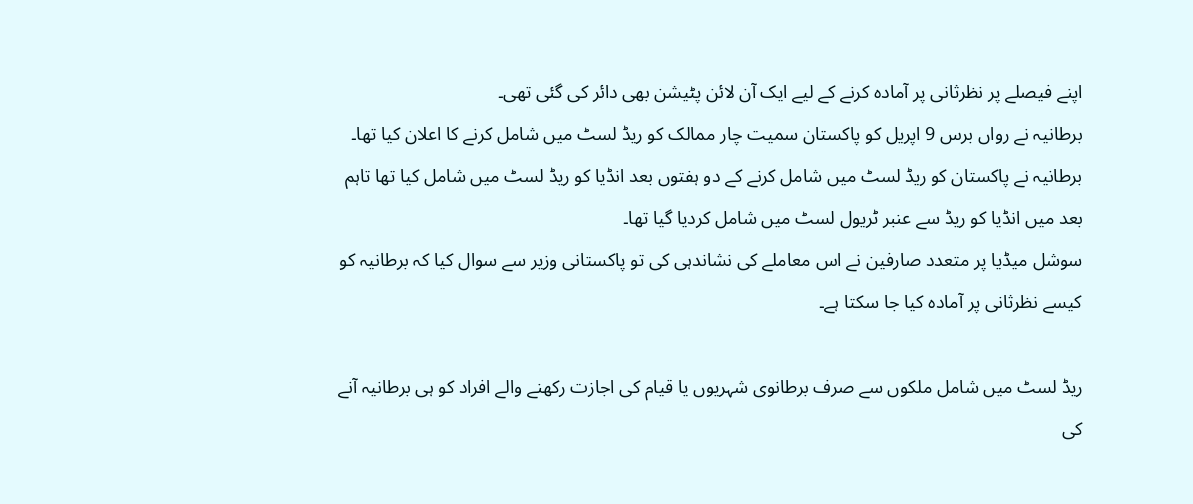اپنے فیصلے پر نظرثانی پر آمادہ کرنے کے لیے ایک آن لائن پٹیشن بھی دائر کی گئی تھی۔
برطانیہ نے رواں برس 9 اپریل کو پاکستان سمیت چار ممالک کو ریڈ لسٹ میں شامل کرنے کا اعلان کیا تھا۔  برطانیہ نے پاکستان کو ریڈ لسٹ میں شامل کرنے کے دو ہفتوں بعد انڈیا کو ریڈ لسٹ میں شامل کیا تھا تاہم بعد میں انڈیا کو ریڈ سے عنبر ٹریول لسٹ میں شامل کردیا گیا تھا۔
سوشل میڈیا پر متعدد صارفین نے اس معاملے کی نشاندہی کی تو پاکستانی وزیر سے سوال کیا کہ برطانیہ کو کیسے نظرثانی پر آمادہ کیا جا سکتا ہے۔

ریڈ لسٹ میں شامل ملکوں سے صرف برطانوی شہریوں یا قیام کی اجازت رکھنے والے افراد کو ہی برطانیہ آنے کی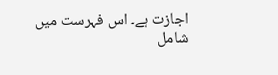اجازت ہے۔ اس فہرست میں شامل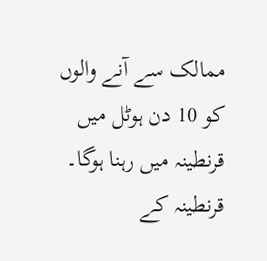ممالک سے آنے والوں کو 10 دن ہوٹل میں قرنطینہ میں رہنا ہوگا۔ قرنطینہ کے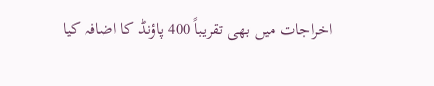اخراجات میں بھی تقریباً 400 پاؤنڈ کا اضافہ کیا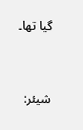گیا تھا۔


شیئر: